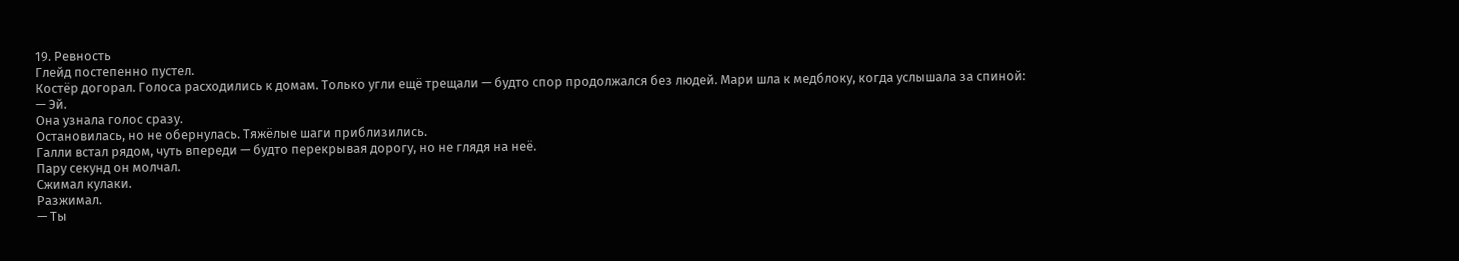19. Ревность
Глейд постепенно пустел.
Костёр догорал. Голоса расходились к домам. Только угли ещё трещали — будто спор продолжался без людей. Мари шла к медблоку, когда услышала за спиной:
— Эй.
Она узнала голос сразу.
Остановилась, но не обернулась. Тяжёлые шаги приблизились.
Галли встал рядом, чуть впереди — будто перекрывая дорогу, но не глядя на неё.
Пару секунд он молчал.
Сжимал кулаки.
Разжимал.
— Ты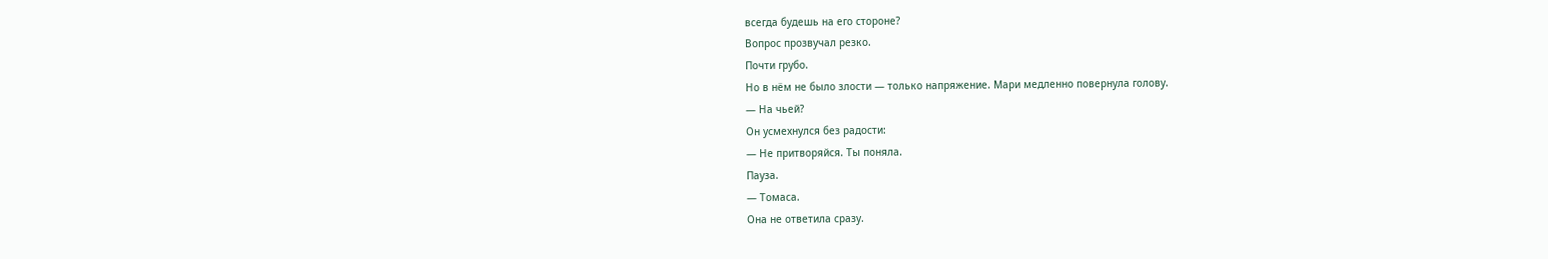всегда будешь на его стороне?
Вопрос прозвучал резко.
Почти грубо.
Но в нём не было злости — только напряжение. Мари медленно повернула голову.
— На чьей?
Он усмехнулся без радости:
— Не притворяйся. Ты поняла.
Пауза.
— Томаса.
Она не ответила сразу.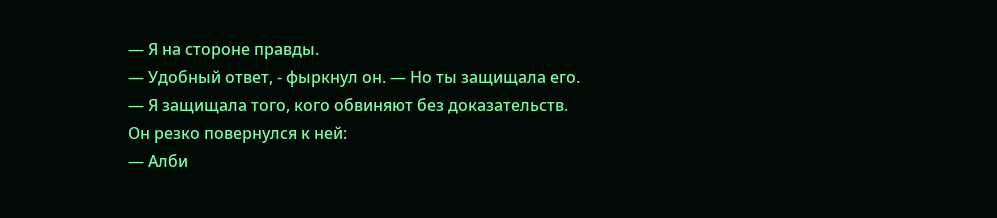— Я на стороне правды.
— Удобный ответ, - фыркнул он. — Но ты защищала его.
— Я защищала того, кого обвиняют без доказательств.
Он резко повернулся к ней:
— Алби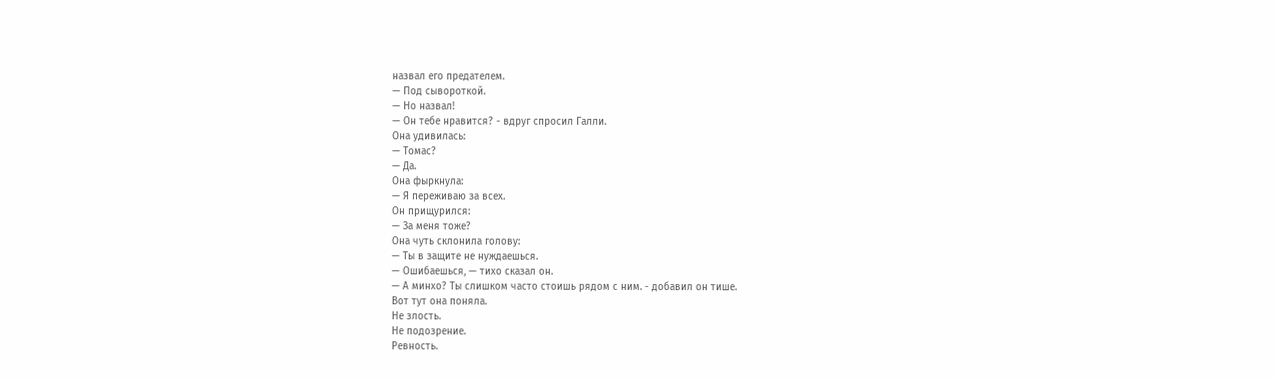назвал его предателем.
— Под сывороткой.
— Но назвал!
— Он тебе нравится? - вдруг спросил Галли.
Она удивилась:
— Томас?
— Да.
Она фыркнула:
— Я переживаю за всех.
Он прищурился:
— За меня тоже?
Она чуть склонила голову:
— Ты в защите не нуждаешься.
— Ошибаешься, — тихо сказал он.
— А минхо? Ты слишком часто стоишь рядом с ним. - добавил он тише.
Вот тут она поняла.
Не злость.
Не подозрение.
Ревность.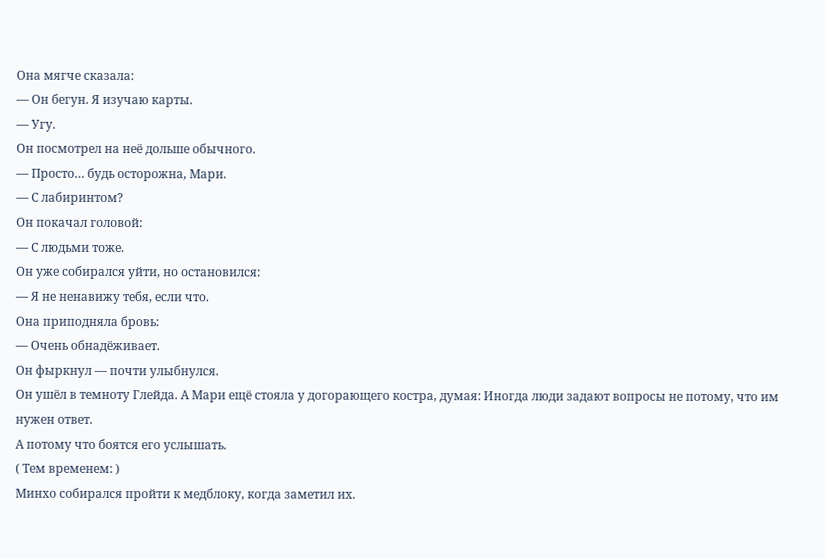Она мягче сказала:
— Он бегун. Я изучаю карты.
— Угу.
Он посмотрел на неё дольше обычного.
— Просто… будь осторожна, Мари.
— С лабиринтом?
Он покачал головой:
— С людьми тоже.
Он уже собирался уйти, но остановился:
— Я не ненавижу тебя, если что.
Она приподняла бровь:
— Очень обнадёживает.
Он фыркнул — почти улыбнулся.
Он ушёл в темноту Глейда. А Мари ещё стояла у догорающего костра, думая: Иногда люди задают вопросы не потому, что им нужен ответ.
А потому что боятся его услышать.
( Тем временем: )
Минхо собирался пройти к медблоку, когда заметил их.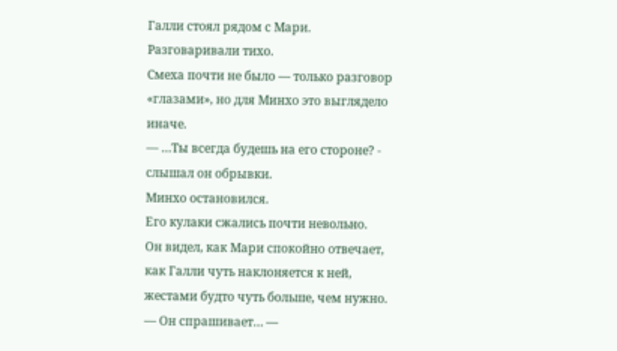Галли стоял рядом с Мари.
Разговаривали тихо.
Смеха почти не было — только разговор «глазами», но для Минхо это выглядело иначе.
— …Ты всегда будешь на его стороне? - слышал он обрывки.
Минхо остановился.
Его кулаки сжались почти невольно.
Он видел, как Мари спокойно отвечает, как Галли чуть наклоняется к ней, жестами будто чуть больше, чем нужно.
— Он спрашивает… —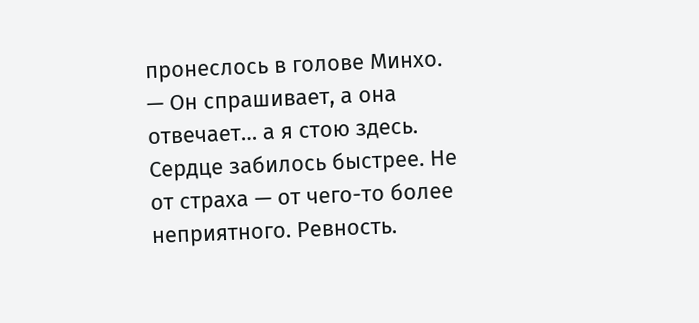пронеслось в голове Минхо.
— Он спрашивает, а она отвечает… а я стою здесь.
Сердце забилось быстрее. Не от страха — от чего-то более неприятного. Ревность.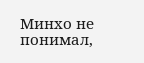Минхо не понимал,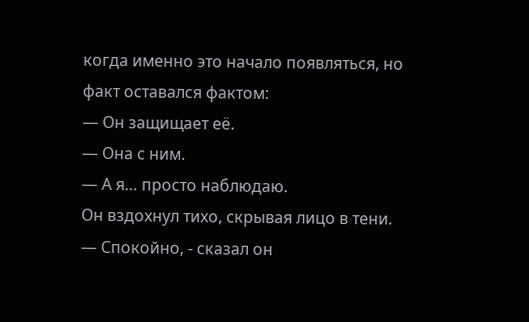когда именно это начало появляться, но факт оставался фактом:
— Он защищает её.
— Она с ним.
— А я… просто наблюдаю.
Он вздохнул тихо, скрывая лицо в тени.
— Спокойно, - сказал он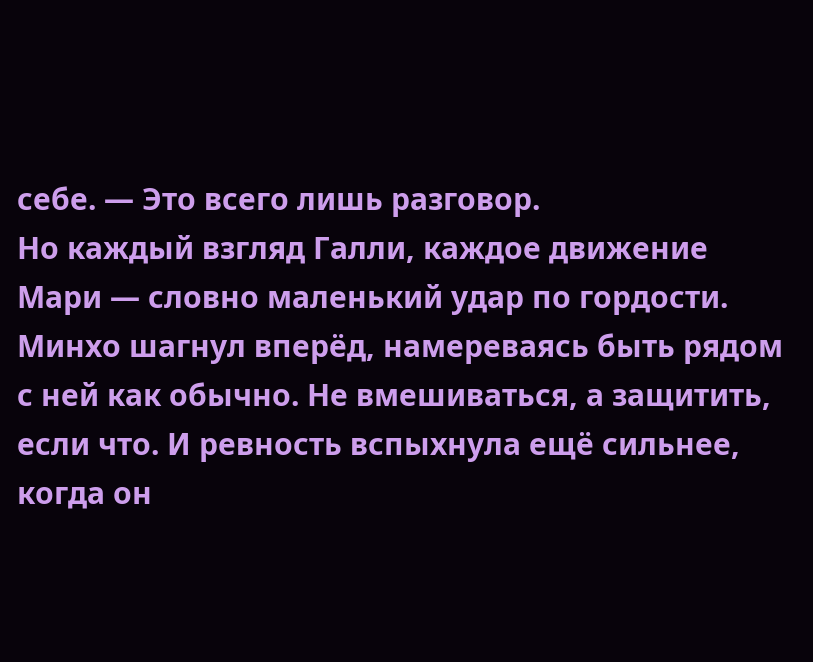себе. — Это всего лишь разговор.
Но каждый взгляд Галли, каждое движение Мари — словно маленький удар по гордости. Минхо шагнул вперёд, намереваясь быть рядом с ней как обычно. Не вмешиваться, а защитить, если что. И ревность вспыхнула ещё сильнее, когда он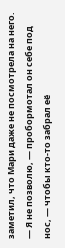заметил, что Мари даже не посмотрела на него.
— Я не позволю, — пробормотал он себе под нос, — чтобы кто-то забрал её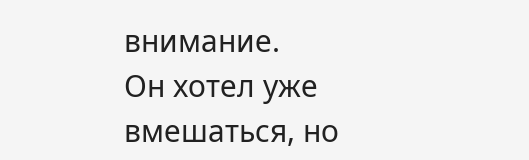внимание.
Он хотел уже вмешаться, но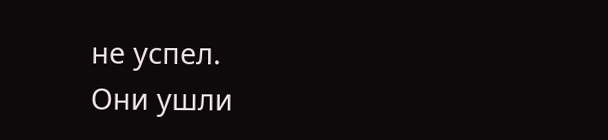не успел.
Они ушли